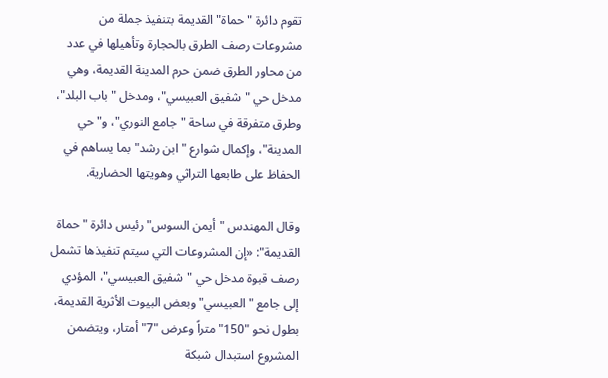تقوم دائرة "حماة" القديمة بتنفيذ جملة من مشروعات رصف الطرق بالحجارة وتأهيلها في عدد من محاور الطرق ضمن حرم المدينة القديمة، وهي مدخل حي "شفيق العبيسي"، ومدخل "باب البلد"، وطرق متفرقة في ساحة "جامع النوري"، و"حي المدينة"، وإكمال شوارع "ابن رشد" بما يساهم في الحفاظ على طابعها التراثي وهويتها الحضارية.

وقال المهندس "أيمن السوس" رئيس دائرة "حماة القديمة": «إن المشروعات التي سيتم تنفيذها تشمل رصف قبوة مدخل حي "شفيق العبيسي"، المؤدي إلى جامع "العبيسي" وبعض البيوت الأثرية القديمة، بطول نحو "150" متراً وعرض "7" أمتار، ويتضمن المشروع استبدال شبكة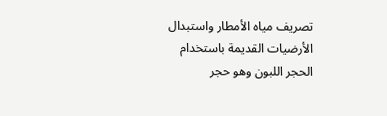تصريف مياه الأمطار واستبدال الأرضيات القديمة باستخدام الحجر اللبون وهو حجر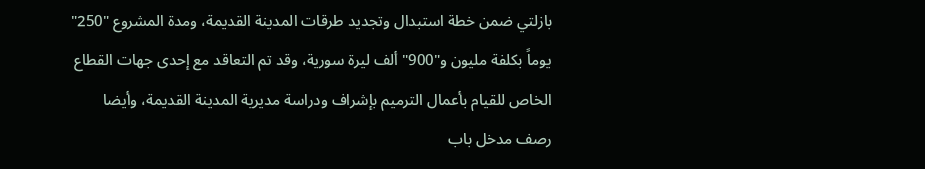بازلتي ضمن خطة استبدال وتجديد طرقات المدينة القديمة، ومدة المشروع "250" يوماً بكلفة مليون و"900" ألف ليرة سورية، وقد تم التعاقد مع إحدى جهات القطاع الخاص للقيام بأعمال الترميم بإشراف ودراسة مديرية المدينة القديمة، وأيضا رصف مدخل باب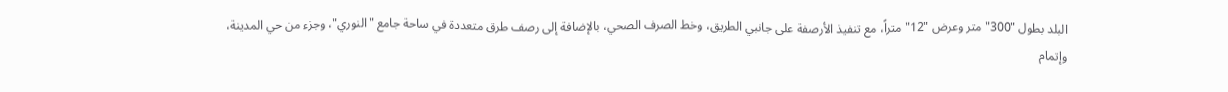البلد بطول "300" متر وعرض "12" متراً، مع تنفيذ الأرصفة على جانبي الطريق، وخط الصرف الصحي، بالإضافة إلى رصف طرق متعددة في ساحة جامع "النوري"، وجزء من حي المدينة، وإتمام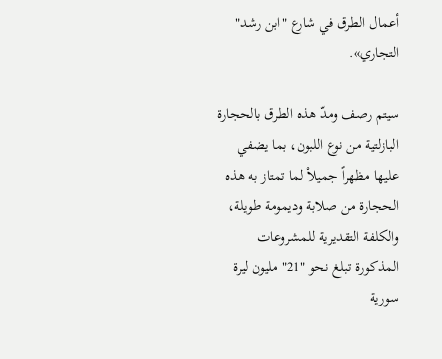أعمال الطرق في شارع "ابن رشد" التجاري».

سيتم رصف ومدّ هذه الطرق بالحجارة البازلتية من نوع اللبون، بما يضفي عليها مظهراً جميلاْ لما تمتاز به هذه الحجارة من صلابة وديمومة طويلة، والكلفة التقديرية للمشروعات المذكورة تبلغ نحو "21" مليون ليرة سورية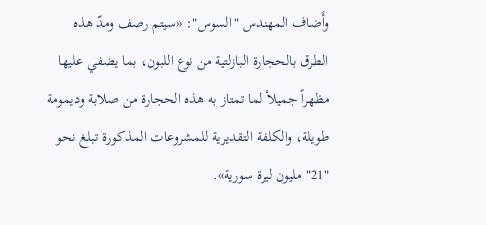وأَضاف المهندس "السوس": «سيتم رصف ومدّ هذه الطرق بالحجارة البازلتية من نوع اللبون، بما يضفي عليها مظهراً جميلاْ لما تمتاز به هذه الحجارة من صلابة وديمومة طويلة، والكلفة التقديرية للمشروعات المذكورة تبلغ نحو "21" مليون ليرة سورية».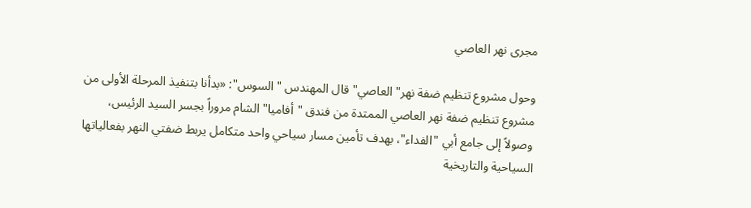مجرى نهر العاصي

وحول مشروع تنظيم ضفة نهر"العاصي" قال المهندس "السوس": «بدأنا بتنفيذ المرحلة الأولى من مشروع تنظيم ضفة نهر العاصي الممتدة من فندق "أفاميا" الشام مروراً بجسر السيد الرئيس، وصولاً إلى جامع أبي "الفداء"، بهدف تأمين مسار سياحي واحد متكامل يربط ضفتي النهر بفعالياتها السياحية والتاريخية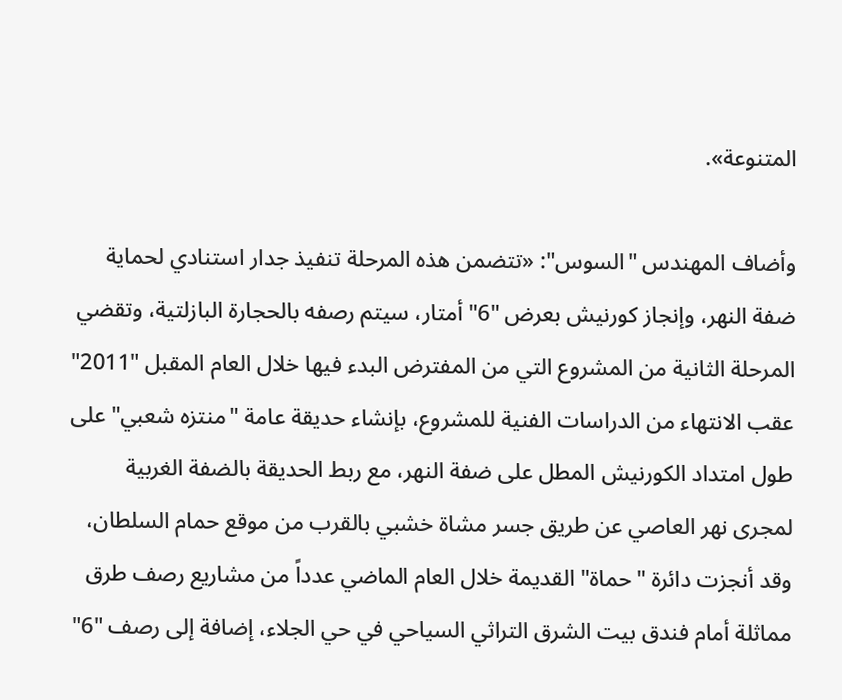المتنوعة».

وأضاف المهندس "السوس": «تتضمن هذه المرحلة تنفيذ جدار استنادي لحماية ضفة النهر، وإنجاز كورنيش بعرض "6" أمتار، سيتم رصفه بالحجارة البازلتية، وتقضي المرحلة الثانية من المشروع التي من المفترض البدء فيها خلال العام المقبل "2011" عقب الانتهاء من الدراسات الفنية للمشروع، بإنشاء حديقة عامة "منتزه شعبي" على طول امتداد الكورنيش المطل على ضفة النهر، مع ربط الحديقة بالضفة الغربية لمجرى نهر العاصي عن طريق جسر مشاة خشبي بالقرب من موقع حمام السلطان، وقد أنجزت دائرة "حماة" القديمة خلال العام الماضي عدداً من مشاريع رصف طرق مماثلة أمام فندق بيت الشرق التراثي السياحي في حي الجلاء، إضافة إلى رصف "6"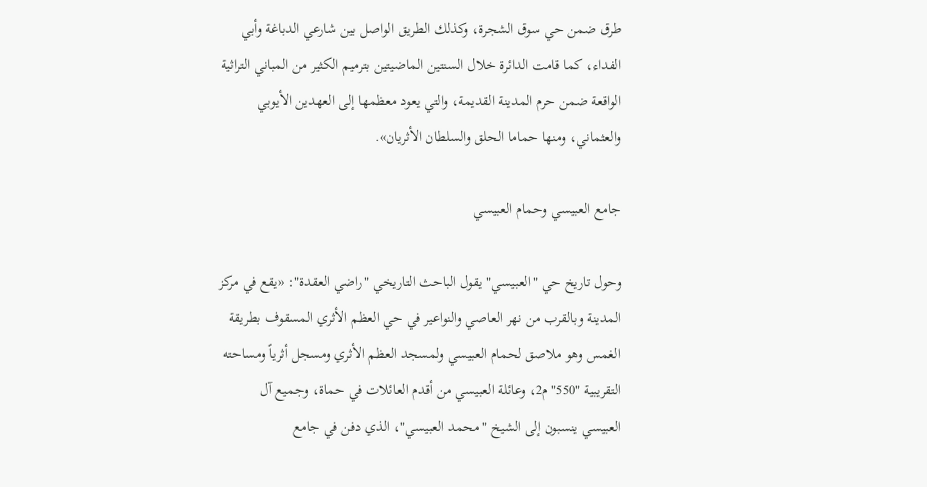طرق ضمن حي سوق الشجرة، وكذلك الطريق الواصل بين شارعي الدباغة وأبي الفداء، كما قامت الدائرة خلال السنتين الماضيتين بترميم الكثير من المباني التراثية الواقعة ضمن حرم المدينة القديمة، والتي يعود معظمها إلى العهدين الأيوبي والعثماني، ومنها حماما الحلق والسلطان الأثريان».

جامع العبيسي وحمام العبيسي

وحول تاريخ حي "العبيسي" يقول الباحث التاريخي "راضي العقدة": «يقع في مركز المدينة وبالقرب من نهر العاصي والنواعير في حي العظم الأثري المسقوف بطريقة الغمس وهو ملاصق لحمام العبيسي ولمسجد العظم الأثري ومسجل أثرياً ومساحته التقريبية "550"م2، وعائلة العبيسي من أقدم العائلات في حماة، وجميع آل العبيسي ينسبون إلى الشيخ "محمد العبيسي"، الذي دفن في جامع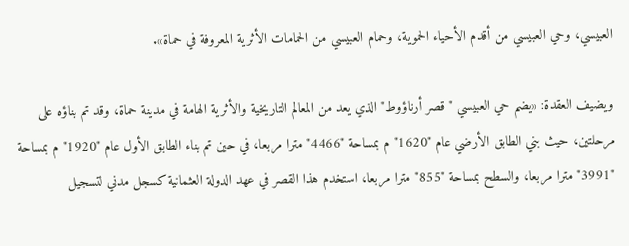العبيسي، وحي العبيسي من أقدم الأحياء الحموية، وحمام العبيسي من الحمامات الأثرية المعروفة في حماة».

ويضيف العقدة: «يضم حي العبيسي "قصر أرناؤوط" الذي يعد من المعالم التاريخية والأثرية الهامة في مدينة حماة، وقد تم بناؤه على مرحلتين، حيث بني الطابق الأرضي عام "1620" م بمساحة "4466" مترا مربعا، في حين تم بناء الطابق الأول عام "1920" م بمساحة "3991" مترا مربعا، والسطح بمساحة "855" مترا مربعا، استخدم هذا القصر في عهد الدولة العثمانية كسجل مدني لتسجيل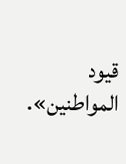قيود المواطنين».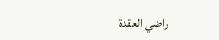راضي العقدة